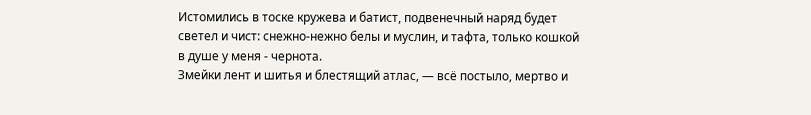Истомились в тоске кружева и батист, подвенечный наряд будет светел и чист: снежно-нежно белы и муслин, и тафта, только кошкой в душе у меня - чернота.
Змейки лент и шитья и блестящий атлас, — всë постыло, мертво и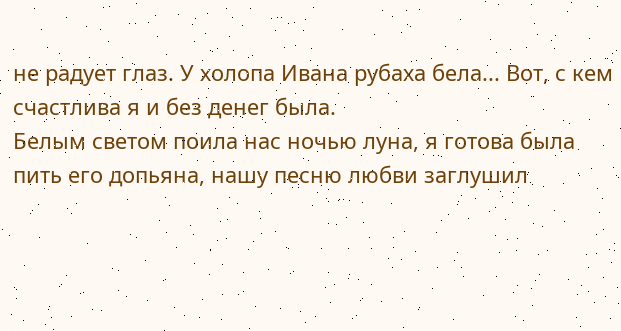не радует глаз. У холопа Ивана рубаха бела... Вот, с кем счастлива я и без денег была.
Белым светом поила нас ночью луна, я готова была пить его допьяна, нашу песню любви заглушил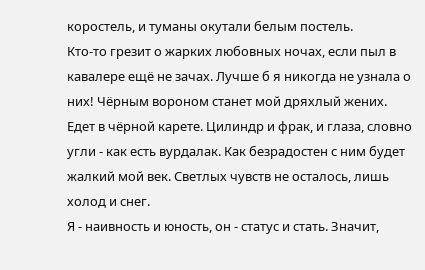коростель, и туманы окутали белым постель.
Кто-то грезит о жарких любовных ночах, если пыл в кавалере ещё не зачах. Лучше б я никогда не узнала о них! Чëрным вороном станет мой дряхлый жених.
Едет в чëрной карете. Цилиндр и фрак, и глаза, словно угли - как есть вурдалак. Как безрадостен с ним будет жалкий мой век. Светлых чувств не осталось, лишь холод и снег.
Я - наивность и юность, он - статус и стать. Значит,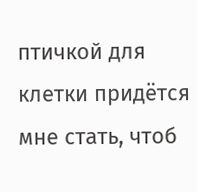птичкой для клетки придëтся мне стать, чтоб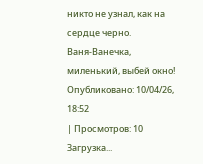никто не узнал, как на сердце черно.
Ваня-Ванечка, миленький, выбей окно!
Опубликовано: 10/04/26, 18:52
| Просмотров: 10
Загрузка...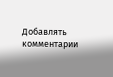Добавлять комментарии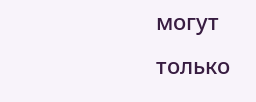могут только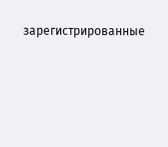зарегистрированные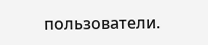пользователи.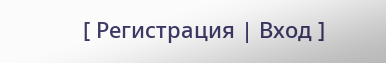[ Регистрация | Вход ]